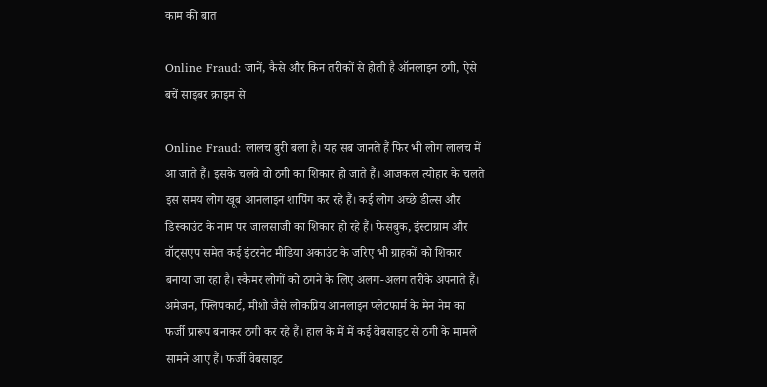काम की बात

Online Fraud: जानें, कैसे और किन तरीकों से होती है ऑनलाइन ठगी, ऐसे बचें साइबर क्राइम से

Online Fraud: लालच बुरी बला है। यह सब जानते हैं फिर भी लोग लालच में आ जाते हैं। इसके चलवे वो ठगी का शिकार हो जाते हैं। आजकल त्योहार के चलते इस समय लोग खूब आनलाइन शापिंग कर रहे हैं। कई लोग अच्छे डील्स और डिस्काउंट के नाम पर जालसाजी का शिकार हो रहे हैं। फेसबुक, इंस्टाग्राम और वॉट्सएप समेत कई इंटरनेट मीडिया अकाउंट के जरिए भी ग्राहकों को शिकार बनाया जा रहा है। स्कैमर लोगों को ठगने के लिए अलग-अलग तरीके अपनाते हैं। अमेजन, फ्लिपकार्ट, मीशो जैसे लोकप्रिय आनलाइन प्लेटफार्म के मेन नेम का फर्जी प्रारूप बनाकर ठगी कर रहे हैं। हाल के में में कई वेबसाइट से ठगी के मामले सामने आए हैं। फर्जी वेबसाइट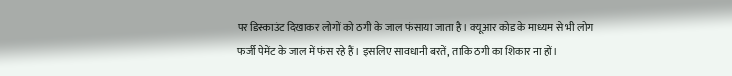पर डिस्काउंट दिखाकर लोगों को ठगी के जाल फंसाया जाता है। क्यूआर कोड के माध्यम से भी लोग फर्जी पेमेंट के जाल में फंस रहे हैं। इसलिए सावधानी बरतें, ताकि ठगी का शिकार ना हों।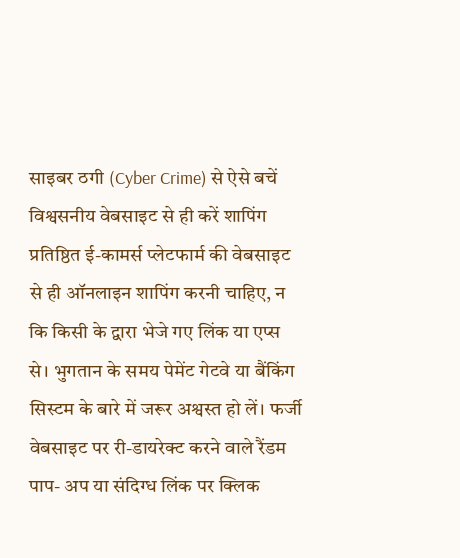साइबर ठगी (Cyber Crime) से ऐसे बचें
विश्वसनीय वेबसाइट से ही करें शापिंग
प्रतिष्ठित ई-कामर्स प्लेटफार्म की वेबसाइट से ही ऑनलाइन शापिंग करनी चाहिए, न कि किसी के द्वारा भेजे गए लिंक या एप्स से। भुगतान के समय पेमेंट गेटवे या बैंकिंग सिस्टम के बारे में जरूर अश्वस्त हो लें। फर्जी वेबसाइट पर री-डायरेक्ट करने वाले रैंडम पाप- अप या संदिग्ध लिंक पर क्लिक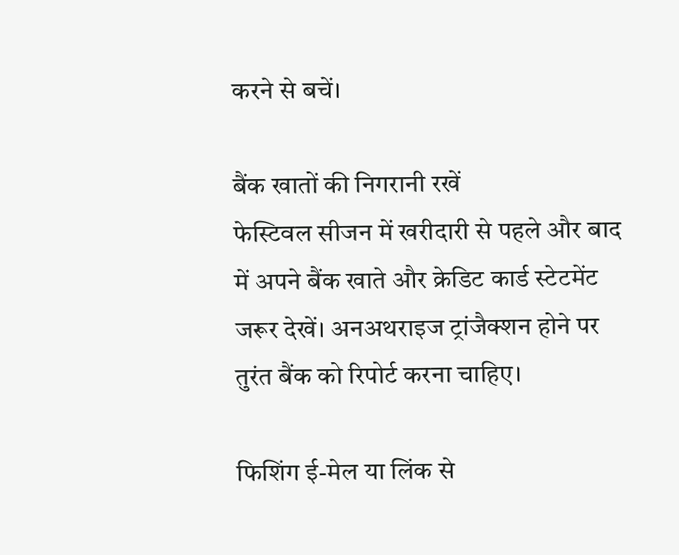करने से बचें।

बैंक खातों की निगरानी रखें
फेस्टिवल सीजन में खरीदारी से पहले और बाद में अपने बैंक खाते और क्रेडिट कार्ड स्टेटमेंट जरूर देखें। अनअथराइज ट्रांजैक्शन होने पर तुरंत बैंक को रिपोर्ट करना चाहिए।

फिशिंग ई-मेल या लिंक से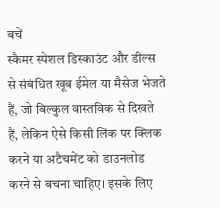बचें
स्कैमर स्पेशल डिस्काउंट और डील्स से संबंधित खूब ईमेल या मैसेज भेजते हैं, जो बिल्कुल वास्तविक से दिखते हैं, लेकिन ऐसे किसी लिंक पर क्लिक करने या अटैचमेंट को डाउनलोड करने से बचना चाहिए। इसके लिए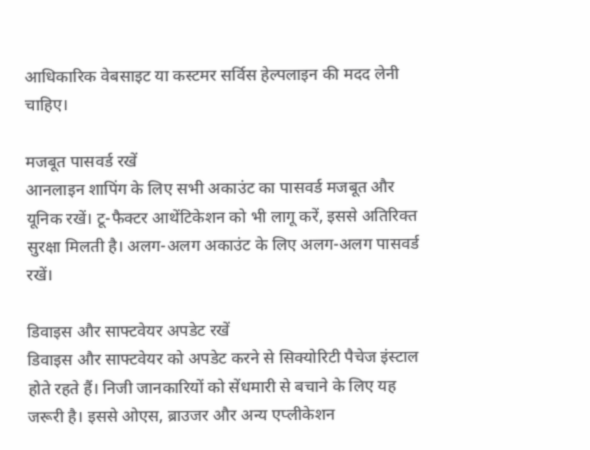आधिकारिक वेबसाइट या कस्टमर सर्विस हेल्पलाइन की मदद लेनी चाहिए।

मजबूत पासवर्ड रखें
आनलाइन शापिंग के लिए सभी अकाउंट का पासवर्ड मजबूत और यूनिक रखें। टू-फैक्टर आथेंटिकेशन को भी लागू करें, इससे अतिरिक्त सुरक्षा मिलती है। अलग-अलग अकाउंट के लिए अलग-अलग पासवर्ड रखें।

डिवाइस और साफ्टवेयर अपडेट रखें
डिवाइस और साफ्टवेयर को अपडेट करने से सिक्योरिटी पैचेज इंस्टाल होते रहते हैं। निजी जानकारियों को सेंधमारी से बचाने के लिए यह जरूरी है। इससे ओएस, ब्राउजर और अन्य एप्लीकेशन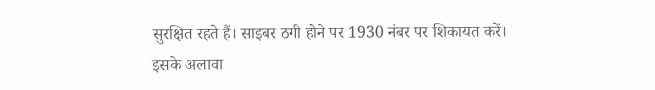सुरक्षित रहते हैं। साइबर ठगी होने पर 1930 नंबर पर शिकायत करें। इसके अलावा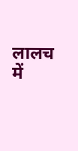लालच में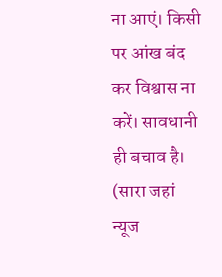ना आएं। किसी पर आंख बंद कर विश्वास ना करें। सावधानी ही बचाव है। (सारा जहां न्यूज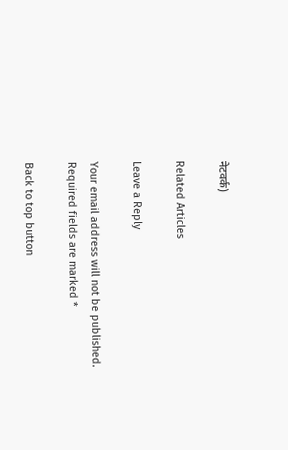नेटवर्क)

Related Articles

Leave a Reply

Your email address will not be published. Required fields are marked *

Back to top button